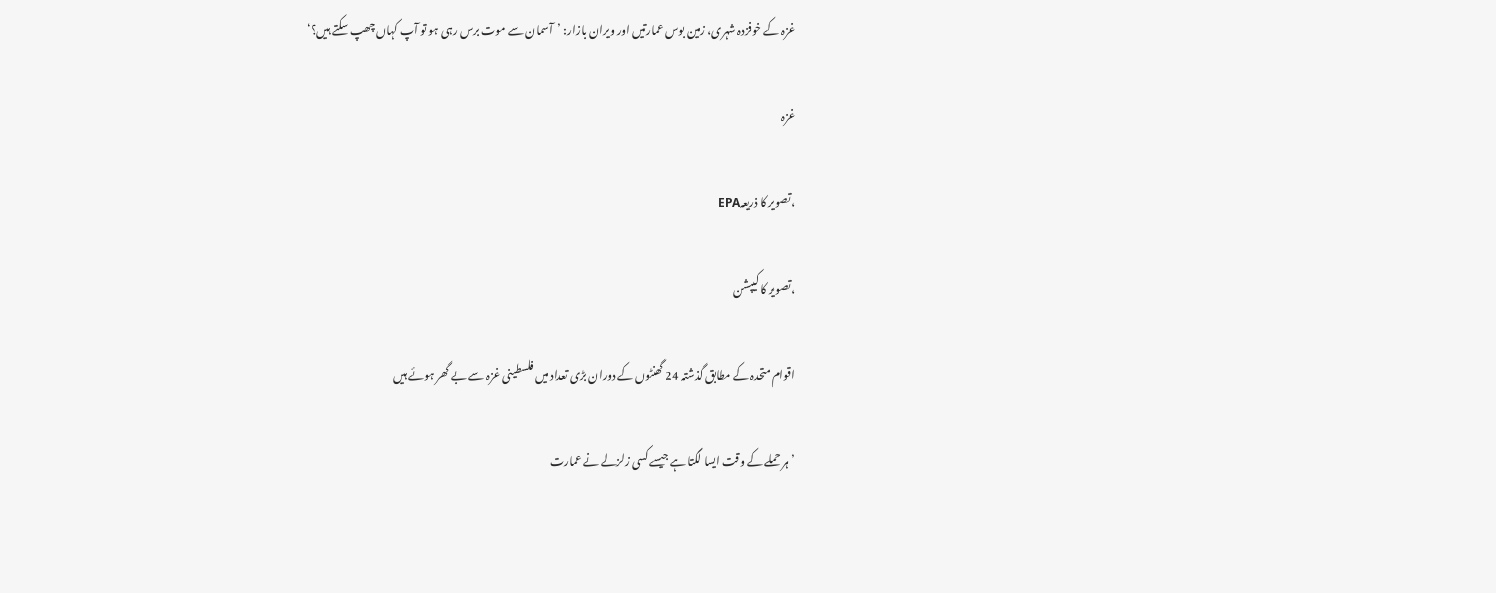غزہ کے خوفزدہ شہری، زمین بوس عمارتیں اور ویران بازار: ’آسمان سے موت برس رہی ہو تو آپ کہاں چھپ سکتے ہیں؟‘

غزہ

،تصویر کا ذریعہEPA

،تصویر کا کیپشن

اقوام متحدہ کے مطابق گذشتہ 24 گھنٹوں کے دوران بڑی تعداد میں فلسطینی غزہ سے بے گھر ہوئے ہیں

’ہر حملے کے وقت ایسا لگتا ہے جیسے کسی زلزلے نے عمارت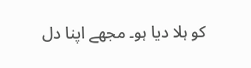کو ہلا دیا ہو۔ مجھے اپنا دل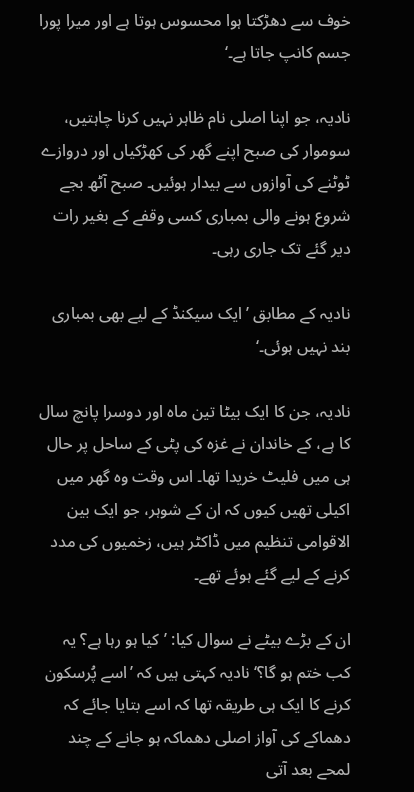خوف سے دھڑکتا ہوا محسوس ہوتا ہے اور میرا پورا جسم کانپ جاتا ہے۔‘

نادیہ، جو اپنا اصلی نام ظاہر نہیں کرنا چاہتیں، سوموار کی صبح اپنے گھر کی کھڑکیاں اور دروازے ٹوٹنے کی آوازوں سے بیدار ہوئیں۔ صبح آٹھ بجے شروع ہونے والی بمباری کسی وقفے کے بغیر رات دیر گئے تک جاری رہی۔

نادیہ کے مطابق ’ایک سیکنڈ کے لیے بھی بمباری بند نہیں ہوئی۔‘

نادیہ، جن کا ایک بیٹا تین ماہ اور دوسرا پانچ سال کا ہے، کے خاندان نے غزہ کی پٹی کے ساحل پر حال ہی میں فلیٹ خریدا تھا۔ اس وقت وہ گھر میں اکیلی تھیں کیوں کہ ان کے شوہر، جو ایک بین الاقوامی تنظیم میں ڈاکٹر ہیں، زخمیوں کی مدد کرنے کے لیے گئے ہوئے تھے۔

ان کے بڑے بیٹے نے سوال کیا: ’کیا ہو رہا ہے؟ یہ کب ختم ہو گا؟‘ نادیہ کہتی ہیں کہ ’اسے پُرسکون کرنے کا ایک ہی طریقہ تھا کہ اسے بتایا جائے کہ دھماکے کی آواز اصلی دھماکہ ہو جانے کے چند لمحے بعد آتی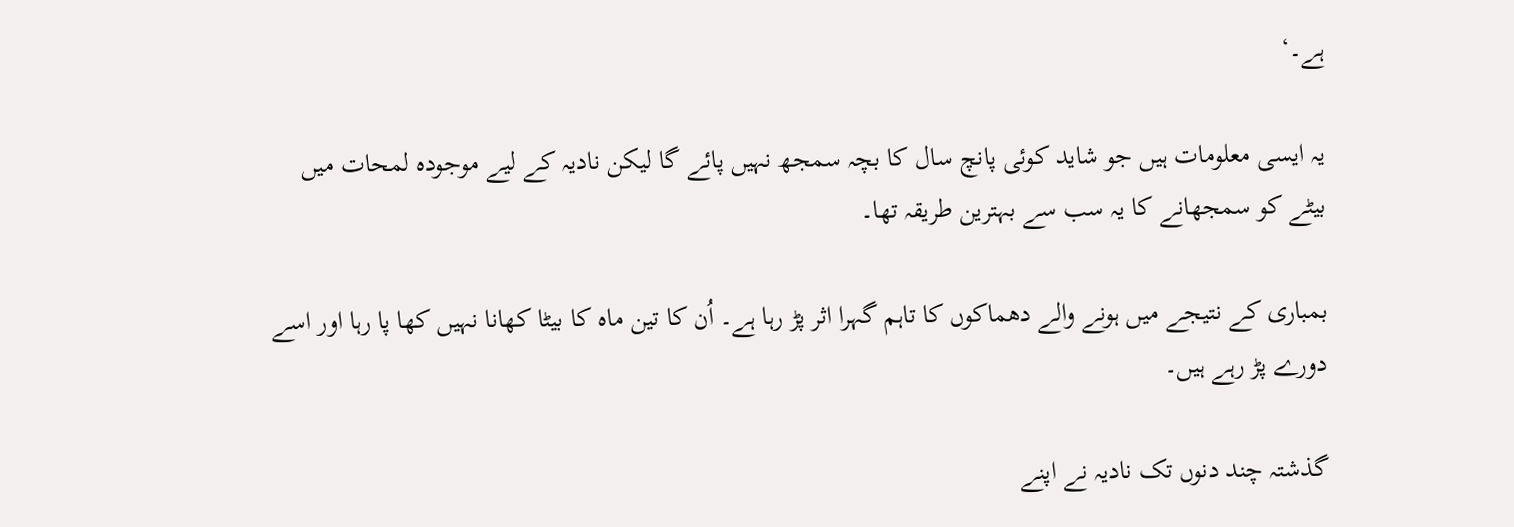ہے۔‘

یہ ایسی معلومات ہیں جو شاید کوئی پانچ سال کا بچہ سمجھ نہیں پائے گا لیکن نادیہ کے لیے موجودہ لمحات میں بیٹے کو سمجھانے کا یہ سب سے بہترین طریقہ تھا۔

بمباری کے نتیجے میں ہونے والے دھماکوں کا تاہم گہرا اثر پڑ رہا ہے۔ اُن کا تین ماہ کا بیٹا کھانا نہیں کھا پا رہا اور اسے دورے پڑ رہے ہیں۔

گذشتہ چند دنوں تک نادیہ نے اپنے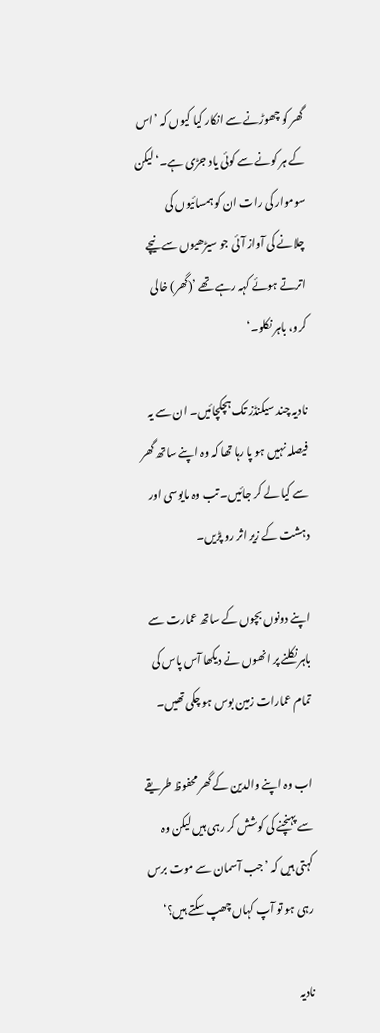گھر کو چھوڑنے سے انکار کیا کیوں کہ ’اس کے ہر کونے سے کوئی یاد جڑی ہے۔‘ لیکن سوموار کی رات ان کو ہمسائیوں کی چلانے کی آواز آئی جو سیڑھیوں سے نیچے اترتے ہوئے کہہ رہے تھے ’(گھر) خالی کرو، باہر نکلو۔‘

نادیہ چند سیکنڈز تک ہچکچائیں۔ ان سے یہ فیصلہ نہیں ہو پا رہا تھا کہ وہ اپنے ساتھ گھر سے کیا لے کر جائیں۔ تب وہ مایوسی اور دہشت کے زیر اثر رو پڑیں۔

اپنے دونوں بچوں کے ساتھ عمارت سے باہر نکلنے پر انھوں نے دیکھا آس پاس کی تمام عمارات زمین بوس ہو چکی تھیں۔

اب وہ اپنے والدین کے گھر محفوظ طریقے سے پہنچنے کی کوشش کر رہی ہیں لیکن وہ کہتی ہیں کہ ’جب آسمان سے موت برس رہی ہو تو آپ کہاں چھپ سکتے ہیں؟‘

نادیہ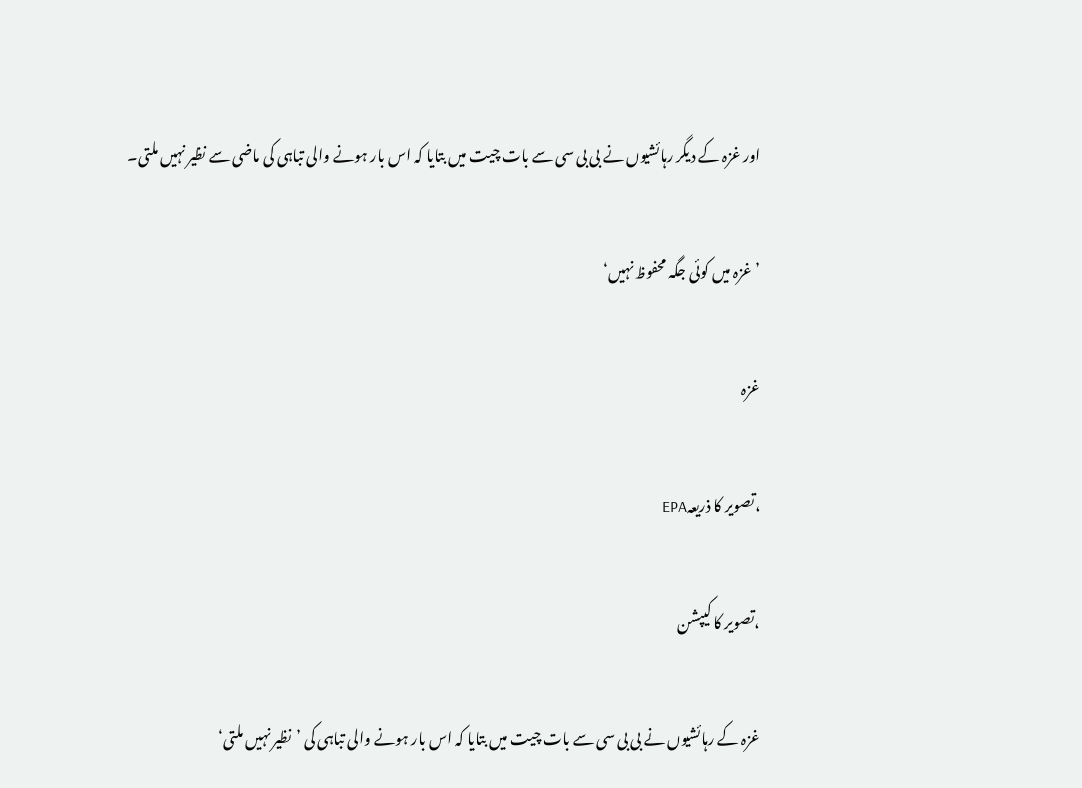اور غزہ کے دیگر رہائشیوں نے بی بی سی سے بات چیت میں بتایا کہ اس بار ہونے والی تباہی کی ماضی سے نظیر نہیں ملتی۔

’غزہ میں کوئی جگہ محفوظ نہیں‘

غزہ

،تصویر کا ذریعہEPA

،تصویر کا کیپشن

غزہ کے رہائشیوں نے بی بی سی سے بات چیت میں بتایا کہ اس بار ہونے والی تباہی کی ’نظیر نہیں ملتی‘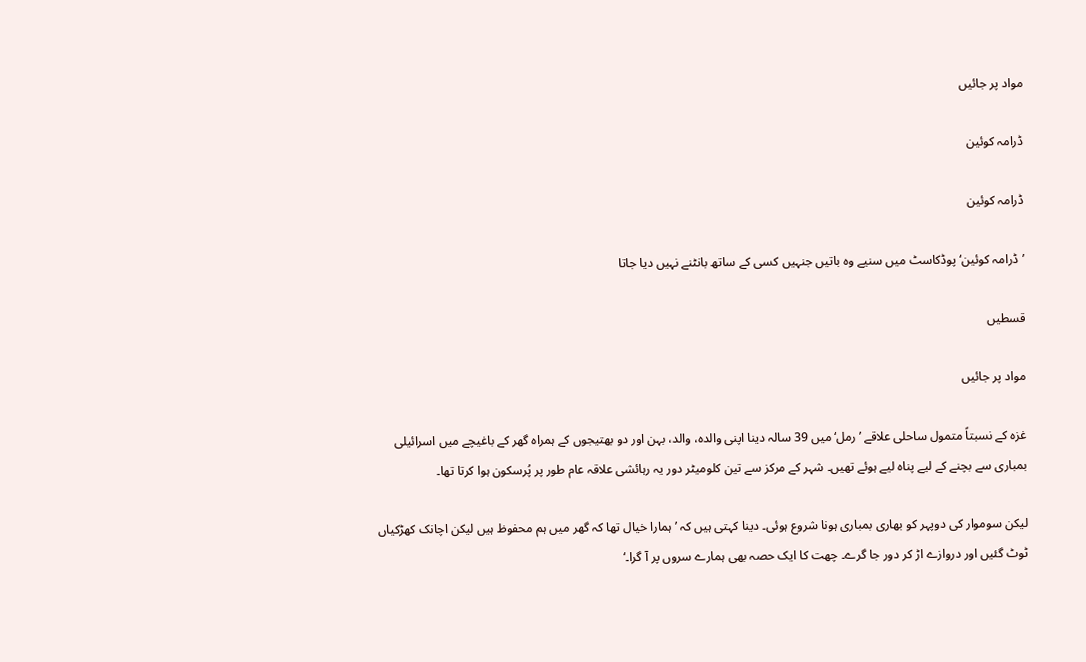مواد پر جائیں

ڈرامہ کوئین

ڈرامہ کوئین

’ڈرامہ کوئین‘ پوڈکاسٹ میں سنیے وہ باتیں جنہیں کسی کے ساتھ بانٹنے نہیں دیا جاتا

قسطیں

مواد پر جائیں

غزہ کے نسبتاً متمول ساحلی علاقے ’رمل‘ میں 39 سالہ دینا اپنی والدہ، والد، بہن اور دو بھتیجوں کے ہمراہ گھر کے باغیچے میں اسرائیلی بمباری سے بچنے کے لیے پناہ لیے ہوئے تھیں۔ شہر کے مرکز سے تین کلومیٹر دور یہ رہائشی علاقہ عام طور پر پُرسکون ہوا کرتا تھا۔

لیکن سوموار کی دوپہر کو بھاری بمباری ہونا شروع ہوئی۔ دینا کہتی ہیں کہ ’ہمارا خیال تھا کہ گھر میں ہم محفوظ ہیں لیکن اچانک کھڑکیاں ٹوٹ گئیں اور دروازے اڑ کر دور جا گرے۔ چھت کا ایک حصہ بھی ہمارے سروں پر آ گرا۔‘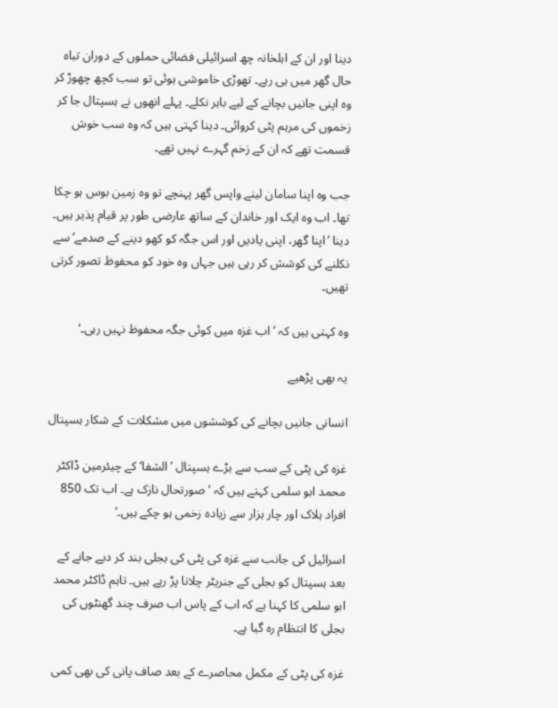دینا اور ان کے اہلخانہ چھ اسرائیلی فضائی حملوں کے دوران تباہ حال گھر میں ہی رہے۔ تھوڑی خاموشی ہوئی تو سب کچھ چھوڑ کر وہ اپنی جانیں بچانے کے لیے باہر نکلے۔ پہلے انھوں نے ہسپتال جا کر زخموں کی مرہم پٹی کروائی۔ دینا کہتی ہیں کہ وہ سب خوش قسمت تھے کہ ان کے زخم گہرے نہیں تھے۔

جب وہ اپنا سامان لینے واپس گھر پہنچے تو وہ زمین بوس ہو چکا تھا۔ اب وہ ایک اور خاندان کے ساتھ عارضی طور پر قیام پذیر ہیں۔ دینا ’اپنا گھر، اپنی یادیں اور اس جگہ کو کھو دینے کے صدمے‘ سے نکلنے کی کوشش کر رہی ہیں جہاں وہ خود کو محفوظ تصور کرتی تھیں۔

وہ کہتی ہیں کہ ’اب غزہ میں کوئی جگہ محفوظ نہیں رہی۔‘

یہ بھی پڑھیے

انسانی جانیں بچانے کی کوششوں میں مشکلات کے شکار ہسپتال

غزہ کی پٹی کے سب سے بڑے ہسپتال ’الشفا‘ کے چیئرمین ڈاکٹر محمد ابو سلمی کہتے ہیں کہ ’صورتحال نازک ہے۔ اب تک 850 افراد ہلاک اور چار ہزار سے زیادہ زخمی ہو چکے ہیں۔‘

اسرائیل کی جانب سے غزہ کی پٹی کی بجلی بند کر دیے جانے کے بعد ہسپتال کو بجلی کے جنریٹر چلانا پڑ رہے ہیں۔ تاہم ڈاکٹر محمد ابو سلمی کا کہنا ہے کہ اب کے پاس اب صرف چند گھنٹوں کی بجلی کا انتظام رہ گیا ہے۔

غزہ کی پٹی کے مکمل محاصرے کے بعد صاف پانی کی بھی کمی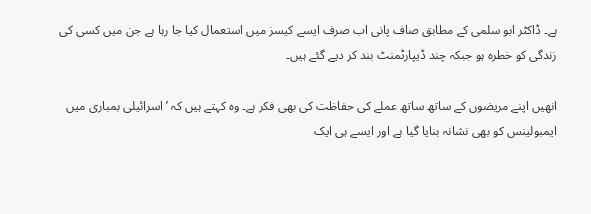ہے۔ ڈاکٹر ابو سلمی کے مطابق صاف پانی اب صرف ایسے کیسز میں استعمال کیا جا رہا ہے جن میں کسی کی زندگی کو خطرہ ہو جبکہ چند ڈیپارٹمنٹ بند کر دیے گئے ہیں۔

انھیں اپنے مریضوں کے ساتھ ساتھ عملے کی حفاظت کی بھی فکر ہے۔ وہ کہتے ہیں کہ ’اسرائیلی بمباری میں ایمبولینس کو بھی نشانہ بنایا گیا ہے اور ایسے ہی ایک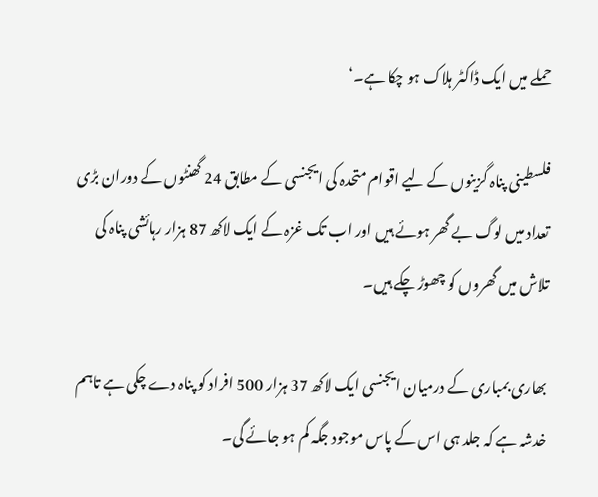حملے میں ایک ڈاکٹر ہلاک ہو چکا ہے۔‘

فلسطینی پناہ گزینوں کے لیے اقوام متحدہ کی ایجنسی کے مطابق 24 گھنٹوں کے دوران بڑی تعداد میں لوگ بے گھر ہوئے ہیں اور اب تک غزہ کے ایک لاکھ 87 ہزار رہائشی پناہ کی تلاش میں گھروں کو چھوڑ چکے ہیں۔

بھاری بمباری کے درمیان ایجنسی ایک لاکھ 37 ہزار 500 افراد کو پناہ دے چکی ہے تاہم خدشہ ہے کہ جلد ہی اس کے پاس موجود جگہ کم ہو جائے گی۔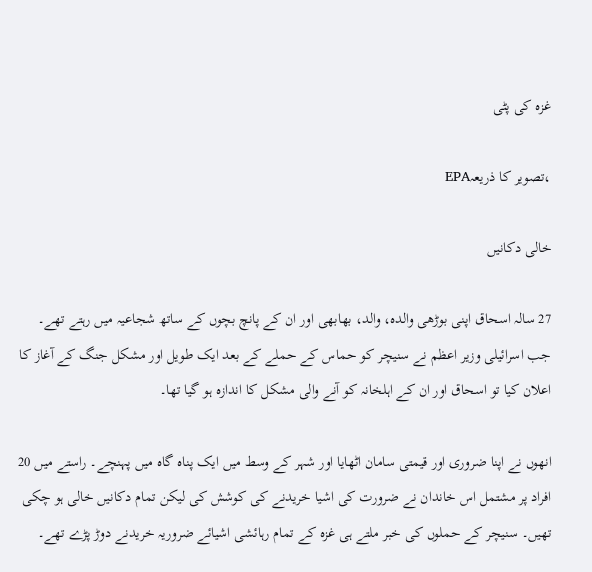غزہ کی پٹی

،تصویر کا ذریعہEPA

خالی دکانیں

27 سالہ اسحاق اپنی بوڑھی والدہ، والد، بھابھی اور ان کے پانچ بچوں کے ساتھ شجاعیہ میں رہتے تھے۔ جب اسرائیلی وزیر اعظم نے سنیچر کو حماس کے حملے کے بعد ایک طویل اور مشکل جنگ کے آغاز کا اعلان کیا تو اسحاق اور ان کے اہلخانہ کو آنے والی مشکل کا اندازہ ہو گیا تھا۔

انھوں نے اپنا ضروری اور قیمتی سامان اٹھایا اور شہر کے وسط میں ایک پناہ گاہ میں پہنچے۔ راستے میں 20 افراد پر مشتمل اس خاندان نے ضرورت کی اشیا خریدنے کی کوشش کی لیکن تمام دکانیں خالی ہو چکی تھیں۔ سنیچر کے حملوں کی خبر ملتے ہی غزہ کے تمام رہائشی اشیائے ضروریہ خریدنے دوڑ پڑے تھے۔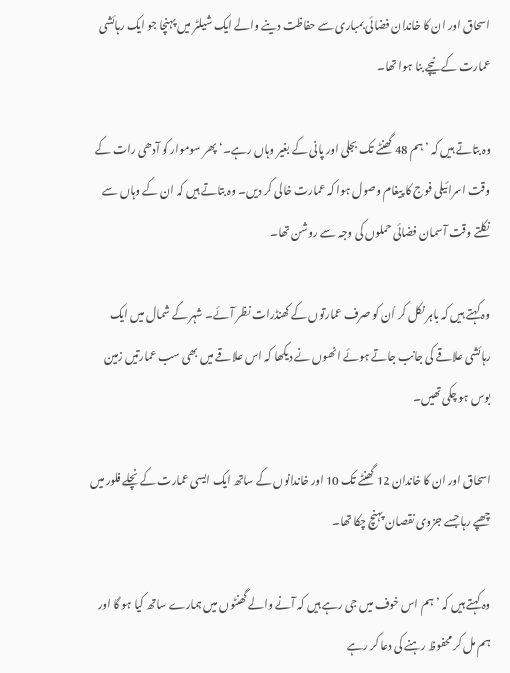اسحاق اور ان کا خاندان فضائی بمباری سے حفاظت دینے والے ایک شیلٹر میں پہنچا جو ایک رہائشی عمارت کے نیچے بنا ہوا تھا۔

وہ بتاتے ہیں کہ ’ہم 48 گھنٹے تک بجلی اور پانی کے بغیر وہاں رہے۔‘ پھر سوموار کو آدھی رات کے وقت اسرائیلی فوج کا پیغام وصول ہوا کہ عمارت خالی کر دیں۔ وہ بتاتے ہیں کہ ان کے وہاں سے نکلتے وقت آسمان فضائی حملوں کی وجہ سے روشن تھا۔

وہ کہتے ہیں کہ باہر نکل کر اُن کو صرف عمارتوں کے کھنڈرات نظر آئے۔ شہر کے شمال میں ایک رہائشی علاقے کی جانب جاتے ہوئے انھوں نے دیکھا کہ اس علاقے میں بھی سب عمارتیں زمین بوس ہو چکی تھیں۔

اسحاق اور ان کا خاندان 12 گھنٹے تک 10 اور خاندانوں کے ساتھ ایک ایسی عمارت کے نچلے فلور میں چھپے رہا جسے جزوی نقصان پہنچ چکا تھا۔

وہ کہتے ہیں کہ ’ہم اس خوف میں جی رہے ہیں کہ آنے والے گھنٹوں میں ہمارے ساتھ کیا ہو گا اور ہم مل کر محفوظ رہنے کی دعا کر رہے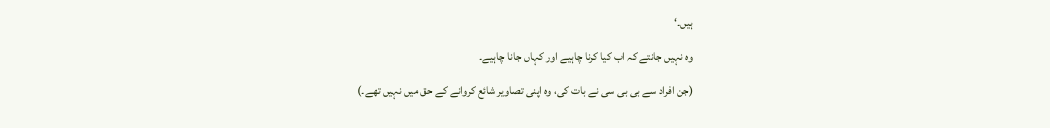ہیں۔‘

وہ نہیں جانتے کہ اب کیا کرنا چاہیے اور کہاں جانا چاہیے۔

(جن افراد سے بی بی سی نے بات کی، وہ اپنی تصاویر شائع کروانے کے حق میں نہیں تھے۔)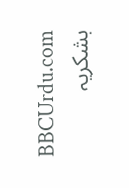BBCUrdu.com بشکریہ